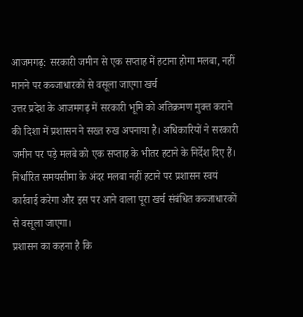आजमगढ़: सरकारी जमीन से एक सप्ताह में हटाना होगा मलबा, नहीं मानने पर कब्जाधारकों से वसूला जाएगा खर्च
उत्तर प्रदेश के आजमगढ़ में सरकारी भूमि को अतिक्रमण मुक्त कराने की दिशा में प्रशासन ने सख्त रुख अपनाया है। अधिकारियों ने सरकारी जमीन पर पड़े मलबे को एक सप्ताह के भीतर हटाने के निर्देश दिए हैं। निर्धारित समयसीमा के अंदर मलबा नहीं हटाने पर प्रशासन स्वयं कार्रवाई करेगा और इस पर आने वाला पूरा खर्च संबंधित कब्जाधारकों से वसूला जाएगा।
प्रशासन का कहना है कि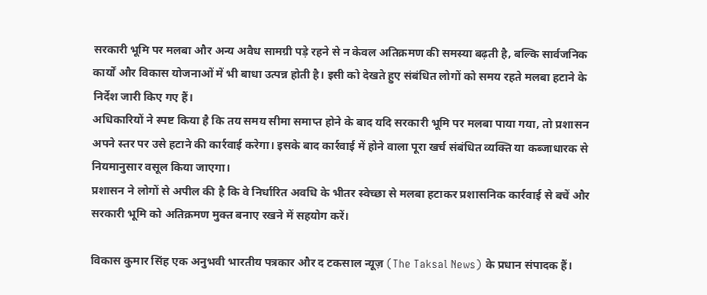सरकारी भूमि पर मलबा और अन्य अवैध सामग्री पड़े रहने से न केवल अतिक्रमण की समस्या बढ़ती है, बल्कि सार्वजनिक कार्यों और विकास योजनाओं में भी बाधा उत्पन्न होती है। इसी को देखते हुए संबंधित लोगों को समय रहते मलबा हटाने के निर्देश जारी किए गए हैं।
अधिकारियों ने स्पष्ट किया है कि तय समय सीमा समाप्त होने के बाद यदि सरकारी भूमि पर मलबा पाया गया, तो प्रशासन अपने स्तर पर उसे हटाने की कार्रवाई करेगा। इसके बाद कार्रवाई में होने वाला पूरा खर्च संबंधित व्यक्ति या कब्जाधारक से नियमानुसार वसूल किया जाएगा।
प्रशासन ने लोगों से अपील की है कि वे निर्धारित अवधि के भीतर स्वेच्छा से मलबा हटाकर प्रशासनिक कार्रवाई से बचें और सरकारी भूमि को अतिक्रमण मुक्त बनाए रखने में सहयोग करें।

विकास कुमार सिंह एक अनुभवी भारतीय पत्रकार और द टकसाल न्यूज़ (The Taksal News) के प्रधान संपादक हैं।